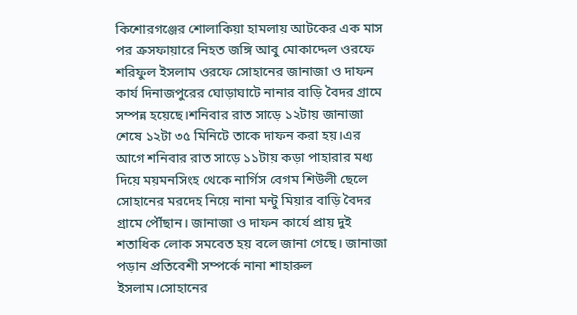কিশোরগঞ্জের শোলাকিয়া হামলায় আটকের এক মাস পর ক্রসফায়ারে নিহত জঙ্গি আবু মোকাদ্দেল ওরফে শরিফুল ইসলাম ওরফে সোহানের জানাজা ও দাফন কার্য দিনাজপুরের ঘোড়াঘাটে নানার বাড়ি বৈদর গ্রামে সম্পন্ন হয়েছে।শনিবার রাত সাড়ে ১২টায় জানাজা শেষে ১২টা ৩৫ মিনিটে তাকে দাফন করা হয়।এর আগে শনিবার রাত সাড়ে ১১টায় কড়া পাহারার মধ্য দিয়ে ময়মনসিংহ থেকে নার্গিস বেগম শিউলী ছেলে সোহানের মরদেহ নিয়ে নানা মন্টু মিয়ার বাড়ি বৈদর গ্রামে পৌঁছান। জানাজা ও দাফন কার্যে প্রায় দুই শতাধিক লোক সমবেত হয় বলে জানা গেছে। জানাজা পড়ান প্রতিবেশী সম্পর্কে নানা শাহারুল ইসলাম।সোহানের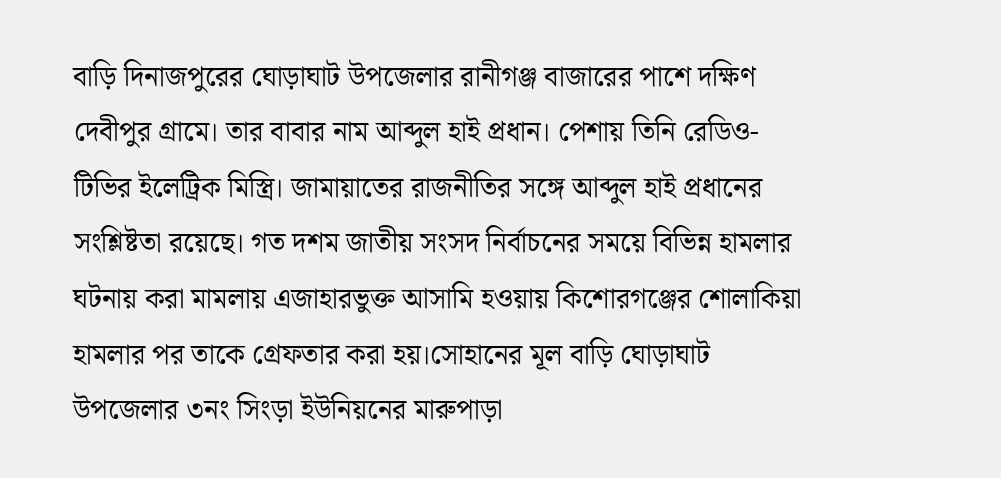বাড়ি দিনাজপুরের ঘোড়াঘাট উপজেলার রানীগঞ্জ বাজারের পাশে দক্ষিণ দেবীপুর গ্রামে। তার বাবার নাম আব্দুল হাই প্রধান। পেশায় তিনি রেডিও-টিভির ইলেট্রিক মিস্ত্রি। জামায়াতের রাজনীতির সঙ্গে আব্দুল হাই প্রধানের সংশ্লিষ্টতা রয়েছে। গত দশম জাতীয় সংসদ নির্বাচনের সময়ে বিভিন্ন হামলার ঘটনায় করা মামলায় এজাহারভুক্ত আসামি হওয়ায় কিশোরগঞ্জের শোলাকিয়া হামলার পর তাকে গ্রেফতার করা হয়।সোহানের মূল বাড়ি ঘোড়াঘাট উপজেলার ৩নং সিংড়া ইউনিয়নের মারুপাড়া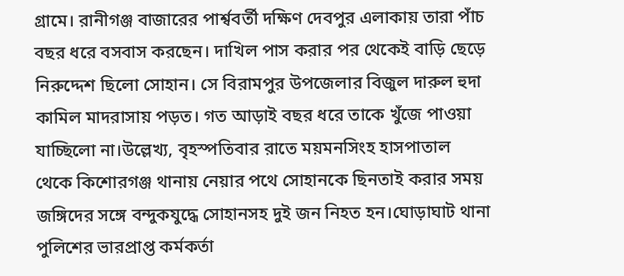গ্রামে। রানীগঞ্জ বাজারের পার্শ্ববর্তী দক্ষিণ দেবপুর এলাকায় তারা পাঁচ বছর ধরে বসবাস করছেন। দাখিল পাস করার পর থেকেই বাড়ি ছেড়ে নিরুদ্দেশ ছিলো সোহান। সে বিরামপুর উপজেলার বিজুল দারুল হুদা কামিল মাদরাসায় পড়ত। গত আড়াই বছর ধরে তাকে খুঁজে পাওয়া যাচ্ছিলো না।উল্লেখ্য, বৃহস্পতিবার রাতে ময়মনসিংহ হাসপাতাল থেকে কিশোরগঞ্জ থানায় নেয়ার পথে সোহানকে ছিনতাই করার সময় জঙ্গিদের সঙ্গে বন্দুকযুদ্ধে সোহানসহ দুই জন নিহত হন।ঘোড়াঘাট থানা পুলিশের ভারপ্রাপ্ত কর্মকর্তা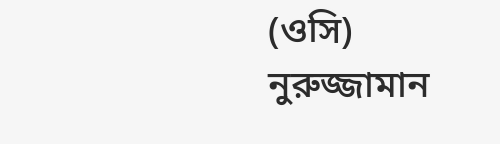(ওসি) নুরুজ্জামান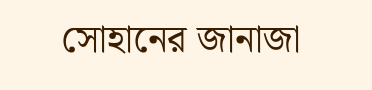সোহানের জানাজা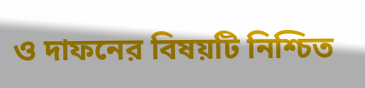ও দাফনের বিষয়টি নিশ্চিত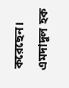করেছেন। এমদাদুল হক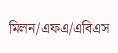মিলন/এফএ/এবিএস